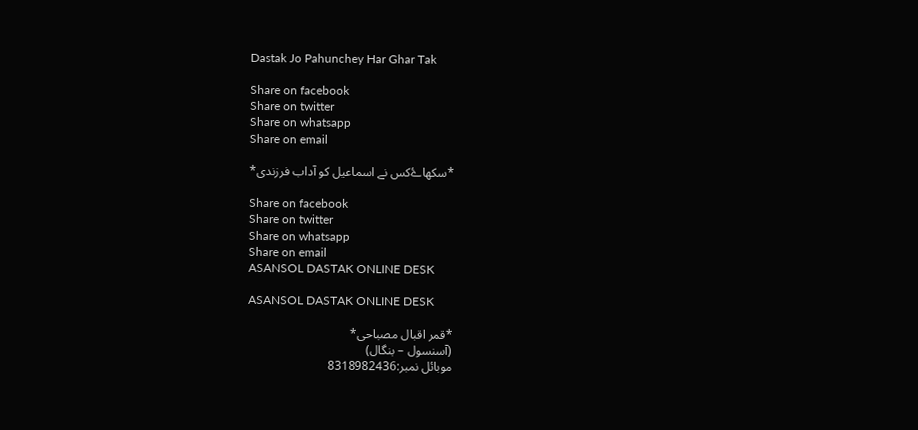Dastak Jo Pahunchey Har Ghar Tak

Share on facebook
Share on twitter
Share on whatsapp
Share on email

*سکھاۓکس نے اسماعیل کو آداب فرزندی*

Share on facebook
Share on twitter
Share on whatsapp
Share on email
ASANSOL DASTAK ONLINE DESK

ASANSOL DASTAK ONLINE DESK

*قمر اقبال مصباحی*
(آسنسول – بنگال)
موبائل نمبر:8318982436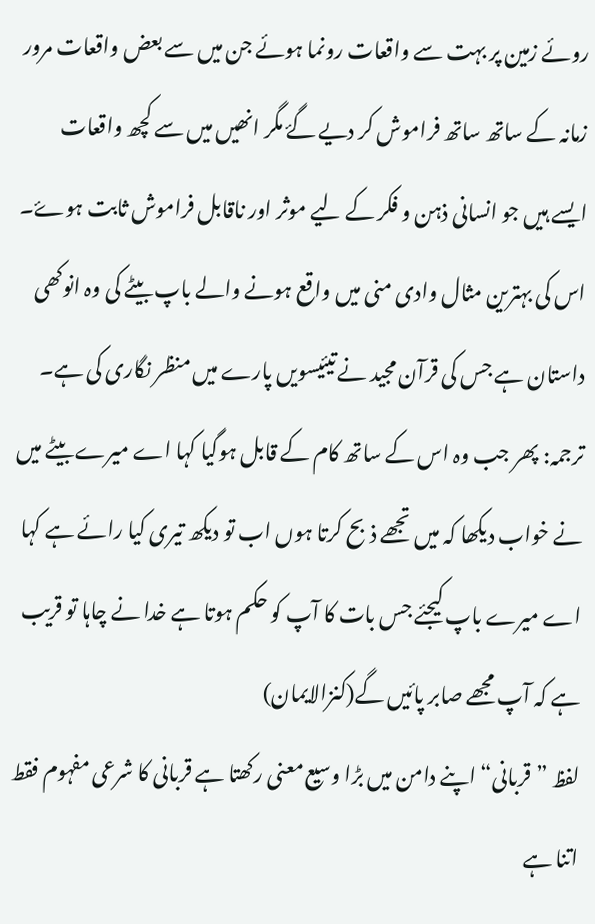روئے زمین پر بہت سے واقعات رونما ہوئے جن میں سے بعض واقعات مرور زمانہ کے ساتھ ساتھ فراموش کر دیے گۓ مگر انھیں میں سے کچھ واقعات ایسے ہیں جو انسانی ذہن و فکر کے لیے موثر اور ناقابل فراموش ثابت ہوۓ۔ اس کی بہترین مثال وادی منی میں واقع ہونے والے باپ بیٹے کی وہ انوکھی داستان ہے جس کی قرآن مجید نے تیئیسویں پارے میں منظر نگاری کی ہے۔
ترجمہ: پھر جب وہ اس کے ساتھ کام کے قابل ہوگیا کہا اے میرے بیٹے میں نے خواب دیکھا کہ میں تجھے ذبح کرتا ہوں اب تو دیکھ تیری کیا رائے ہے کہا اے میرے باپ کیجئے جس بات کا آپ کو حکم ہوتا ہے خدا نے چاہا تو قریب ہے کہ آپ مجھے صابر پائیں گے(کنزالایمان)
لفظ ”قربانی“ اپنے دامن میں بڑا وسیع معنی رکھتا ہے قربانی کا شرعی مفہوم فقط اتنا ہے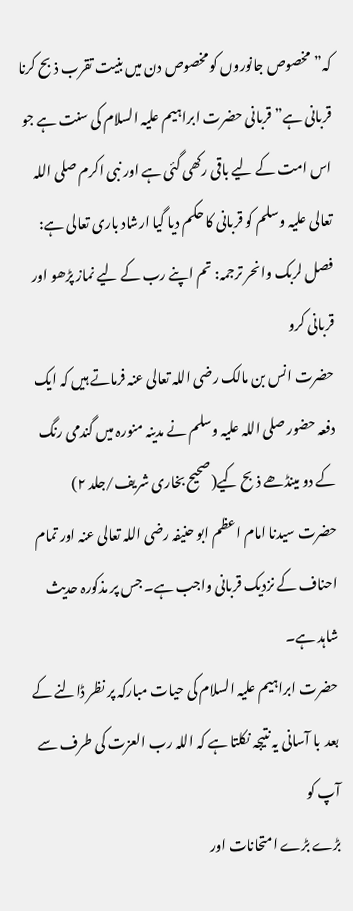کہ”مخصوص جانوروں کو مخصوص دن میں بنیت تقرب ذبح کرنا قربانی ہے”قربانی حضرت ابراہیم علیہ السلام کی سنت ہے جو اس امت کے لیے باقی رکھی گئی ہے اور نبی اکرم صلی اللہ تعالی علیہ وسلم کو قربانی کا حکم دیا گیا ارشاد باری تعالی ہے: فصل لربک وانحر ترجمہ: تم اپنے رب کے لیے نماز پڑھو اور قربانی کرو
حضرت انس بن مالک رضی اللہ تعالی عنہ فرماتے ہیں کہ ایک دفعہ حضور صلی اللہ علیہ وسلم نے مدینہ منورہ میں گندمی رنگ کے دو مینڈھے ذبح کیے(صحیح بخاری شریف/جلد ۲)
حضرت سیدنا امام اعظم ابو حنیفہ رضی اللہ تعالی عنہ اور تمام احناف کے نزدیک قربانی واجب ہے۔ جس پر مذکورہ حدیث شاہد ہے۔
حضرت ابراہیم علیہ السلام کی حیات مبارکہ پر نظر ڈالنے کے بعد  با آسانی یہ نتیجہ نکلتا ہے کہ اللہ رب العزت کی طرف سے آپ کو
بڑے بڑے امتحانات اور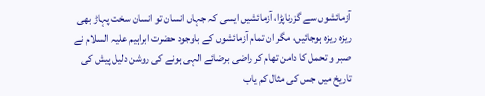آزمائشوں سے گزرناپڑا، آزمائشیں ایسی کہ جہاں انسان تو انسان سخت پہاڑ بھی ریزہ ریزہ ہوجائیں، مگر ان تمام آزمائشوں کے باوجود حضرت ابراہیم علیہ السلام نے صبر و تحمل کا دامن تھام کر راضی برضائے الہی ہونے کی روشن دلیل پیش کی تاریخ میں جس کی مثال کم یاب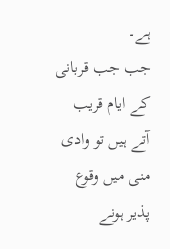ہے۔
جب جب قربانی کے ایام قریب آتے ہیں تو وادی منی میں وقوع پذیر ہونے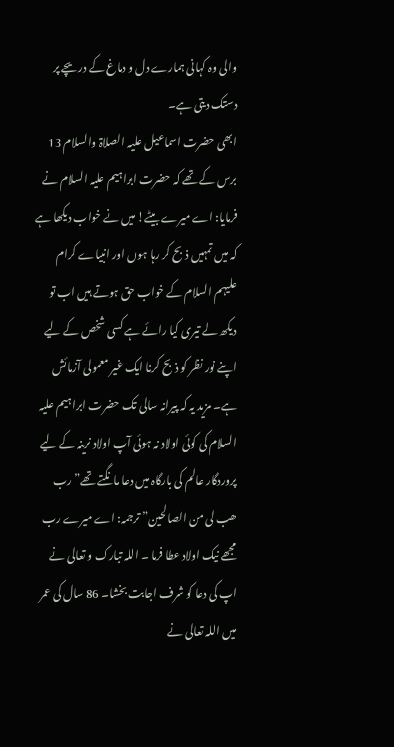والی وہ کہانی ہمارے دل و دماغ کے دریچے پر دستک دیتی ہے۔
ابھی حضرت اسماعیل علیہ الصلاۃ والسلام 13 برس کے تھے کہ حضرت ابراہیم علیہ السلام نے فرمایا: اے میرے بیٹے! میں نے خواب دیکھا ہے کہ میں تمہیں ذبح کر رہا ہوں اور انبیاے کرام علیہم السلام کے خواب حق ہوتے ہیں اب تو دیکھ لے تیری کیا رائے ہے کسی شخص کے لیے اپنے نور نظر کو ذبح کرنا ایک غیر معمولی آزمائش ہے۔ مزید یہ کہ پیرانہ سالی تک حضرت ابراہیم علیہ السلام کی کوئی اولاد نہ ہوئی آپ اولاد نرینہ کے لیے پروردگار عالم کی بارگاہ میں دعا مانگتے تھے”رب ھب لی من الصالحین” ترجمہ: اے میرے رب مجھے نیک اولاد عطا فرما ۔ اللہ تبارک و تعالی نے اپ کی دعا کو شرف اجابت بخشا۔ 86 سال کی عمر میں اللہ تعالی نے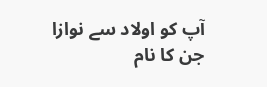آپ کو اولاد سے نوازا جن کا نام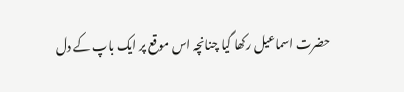حضرت اسماعیل رکھا گیا چنانچہ اس موقع پر ایک باپ کے دل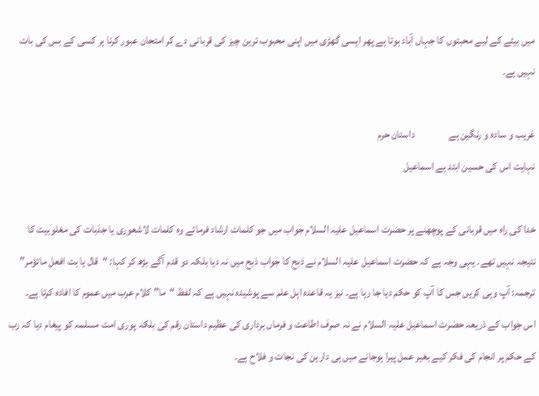میں بیٹے کے لیے محبتوں کا جہاں آباد ہوتا ہے پھر ایسی گھڑی میں اپنی محبوب ترین چیز کی قربانی دے کر امتحان عبور کرنا ہر کسی کے بس کی بات نہیں ہے۔

غریب و سادہ و رنگین ہے                داستان حرم
نہایت اس کی حسین ابتد ہے اسماعیل

خدا کی راہ میں قربانی کے پوچھنے پر حضرت اسماعیل علیہ السلام جواب میں جو کلمات ارشاد فرمائے وہ کلمات لاشعوری یا جذبات کی مغلوبیت کا نتیجہ نہیں تھے۔ یہی وجہ ہے کہ حضرت اسماعیل علیہ السلام نے ذبح کا جواب ذبح میں نہ دیا بلکہ دو قدم آگے بڑھ کر کہا: “قال یا بت افعل ماتؤمر” ترجمہ: آپ وہی کریں جس کا آپ کو حکم دیا جا رہا ہے۔ نیز یہ قاعدہ اہل علم سے پوشیدہ نہیں ہے کہ لفظ “ما” کلام عرب میں عموم کا افادہ کرتا ہے۔
اس جواب کے ذریعہ حضرت اسماعیل علیہ السلام نے نہ صرف اطاعت و فرماں برداری کی عظیم داستان رقم کی بلکہ پوری امت مسلمہ کو پیغام دیا کہ رب کے حکم پر انجام کی فکر کیے بغیر عمل پیرا ہوجانے میں ہی دارین کی نجات و فلاح ہے۔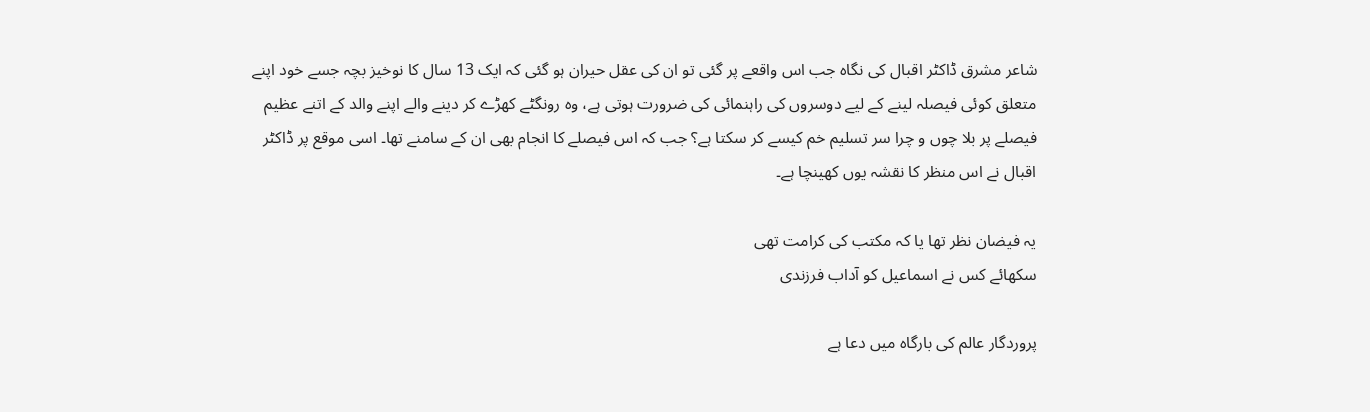شاعر مشرق ڈاکٹر اقبال کی نگاہ جب اس واقعے پر گئی تو ان کی عقل حیران ہو گئی کہ ایک 13 سال کا نوخیز بچہ جسے خود اپنے متعلق کوئی فیصلہ لینے کے لیے دوسروں کی راہنمائی کی ضرورت ہوتی ہے، وہ رونگٹے کھڑے کر دینے والے اپنے والد کے اتنے عظیم فیصلے پر بلا چوں و چرا سر تسلیم خم کیسے کر سکتا ہے؟ جب کہ اس فیصلے کا انجام بھی ان کے سامنے تھا۔ اسی موقع پر ڈاکٹر اقبال نے اس منظر کا نقشہ یوں کھینچا ہے۔

یہ فیضان نظر تھا یا کہ مکتب کی کرامت تھی
سکھائے کس نے اسماعیل کو آداب فرزندی

پروردگار عالم کی بارگاہ میں دعا ہے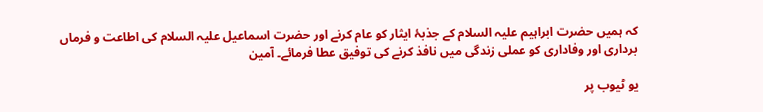کہ ہمیں حضرت ابراہیم علیہ السلام کے جذبۂ ایثار کو عام کرنے اور حضرت اسماعیل علیہ السلام کی اطاعت و فرماں برداری اور وفاداری کو عملی زندگی میں نافذ کرنے کی توفیق عطا فرمائے۔ آمین

یو ٹیوب پر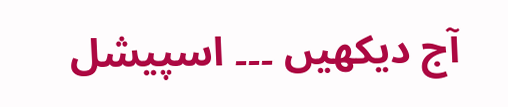آج دیکھیں ۔۔۔ اسپیشل